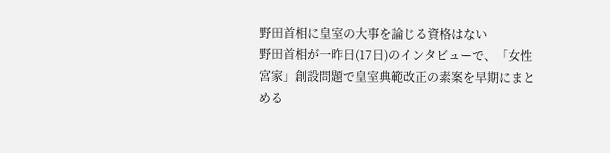野田首相に皇室の大事を論じる資格はない
野田首相が一昨日(17日)のインタビューで、「女性宮家」創設問題で皇室典範改正の素案を早期にまとめる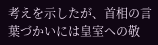考えを示したが、首相の言葉づかいには皇室への敬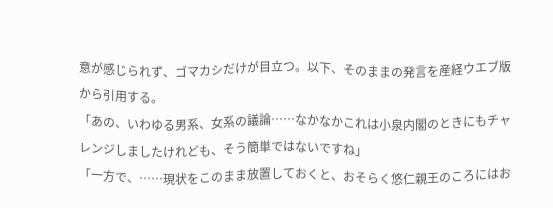意が感じられず、ゴマカシだけが目立つ。以下、そのままの発言を産経ウエブ版から引用する。
「あの、いわゆる男系、女系の議論……なかなかこれは小泉内閣のときにもチャレンジしましたけれども、そう簡単ではないですね」
「一方で、……現状をこのまま放置しておくと、おそらく悠仁親王のころにはお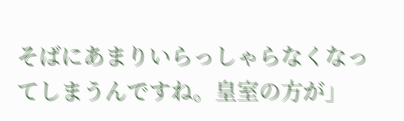そばにあまりいらっしゃらなくなってしまうんですね。皇室の方が」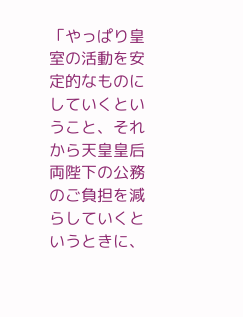「やっぱり皇室の活動を安定的なものにしていくということ、それから天皇皇后両陛下の公務のご負担を減らしていくというときに、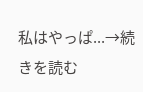私はやっぱ...→続きを読む